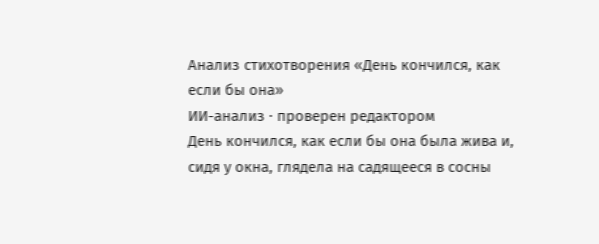Анализ стихотворения «День кончился, как если бы она»
ИИ-анализ · проверен редактором
День кончился, как если бы она была жива и, сидя у окна, глядела на садящееся в сосны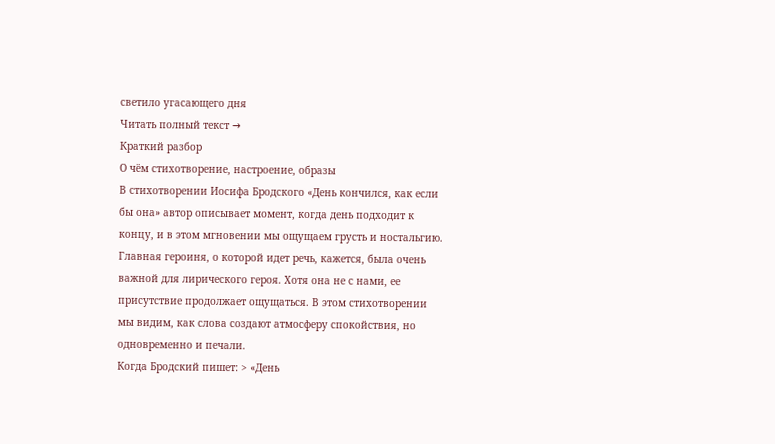светило угасающего дня
Читать полный текст →
Краткий разбор
О чём стихотворение, настроение, образы
В стихотворении Иосифа Бродского «День кончился, как если бы она» автор описывает момент, когда день подходит к концу, и в этом мгновении мы ощущаем грусть и ностальгию. Главная героиня, о которой идет речь, кажется, была очень важной для лирического героя. Хотя она не с нами, ее присутствие продолжает ощущаться. В этом стихотворении мы видим, как слова создают атмосферу спокойствия, но одновременно и печали.
Когда Бродский пишет: > «День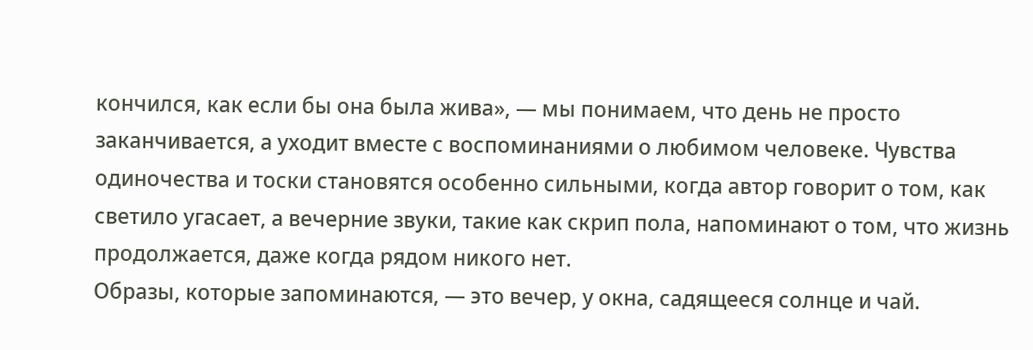кончился, как если бы она была жива», — мы понимаем, что день не просто заканчивается, а уходит вместе с воспоминаниями о любимом человеке. Чувства одиночества и тоски становятся особенно сильными, когда автор говорит о том, как светило угасает, а вечерние звуки, такие как скрип пола, напоминают о том, что жизнь продолжается, даже когда рядом никого нет.
Образы, которые запоминаются, — это вечер, у окна, садящееся солнце и чай.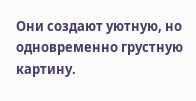Они создают уютную, но одновременно грустную картину.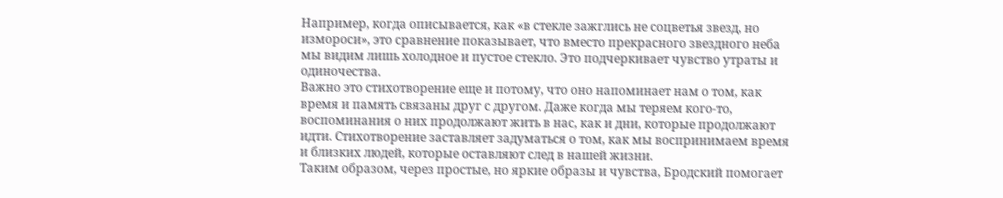Например, когда описывается, как «в стекле зажглись не соцветья звезд, но измороси», это сравнение показывает, что вместо прекрасного звездного неба мы видим лишь холодное и пустое стекло. Это подчеркивает чувство утраты и одиночества.
Важно это стихотворение еще и потому, что оно напоминает нам о том, как время и память связаны друг с другом. Даже когда мы теряем кого-то, воспоминания о них продолжают жить в нас, как и дни, которые продолжают идти. Стихотворение заставляет задуматься о том, как мы воспринимаем время и близких людей, которые оставляют след в нашей жизни.
Таким образом, через простые, но яркие образы и чувства, Бродский помогает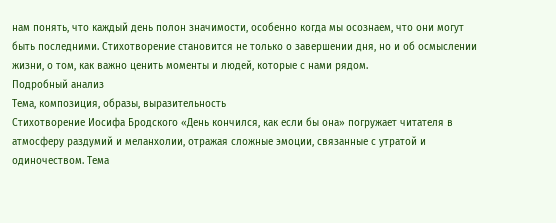нам понять, что каждый день полон значимости, особенно когда мы осознаем, что они могут быть последними. Стихотворение становится не только о завершении дня, но и об осмыслении жизни, о том, как важно ценить моменты и людей, которые с нами рядом.
Подробный анализ
Тема, композиция, образы, выразительность
Стихотворение Иосифа Бродского «День кончился, как если бы она» погружает читателя в атмосферу раздумий и меланхолии, отражая сложные эмоции, связанные с утратой и одиночеством. Тема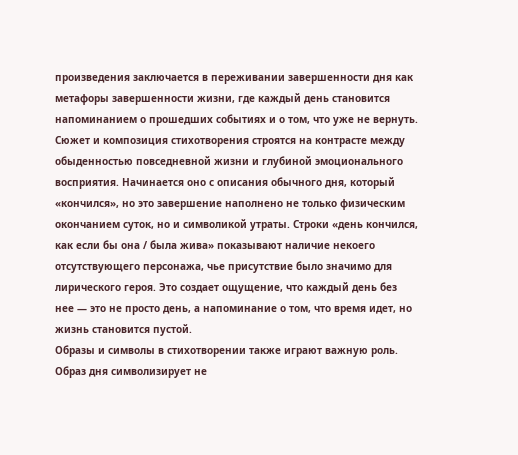произведения заключается в переживании завершенности дня как метафоры завершенности жизни, где каждый день становится напоминанием о прошедших событиях и о том, что уже не вернуть.
Сюжет и композиция стихотворения строятся на контрасте между обыденностью повседневной жизни и глубиной эмоционального восприятия. Начинается оно с описания обычного дня, который «кончился», но это завершение наполнено не только физическим окончанием суток, но и символикой утраты. Строки «день кончился, как если бы она / была жива» показывают наличие некоего отсутствующего персонажа, чье присутствие было значимо для лирического героя. Это создает ощущение, что каждый день без нее — это не просто день, а напоминание о том, что время идет, но жизнь становится пустой.
Образы и символы в стихотворении также играют важную роль. Образ дня символизирует не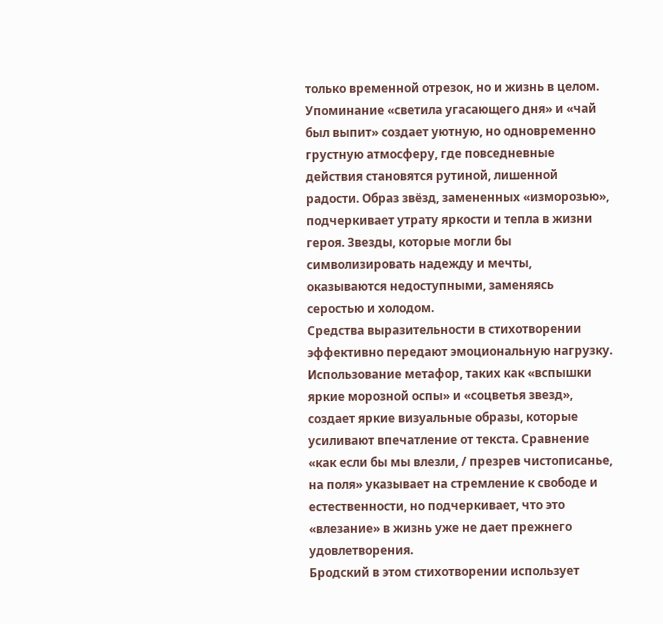только временной отрезок, но и жизнь в целом. Упоминание «светила угасающего дня» и «чай был выпит» создает уютную, но одновременно грустную атмосферу, где повседневные действия становятся рутиной, лишенной радости. Образ звёзд, замененных «изморозью», подчеркивает утрату яркости и тепла в жизни героя. Звезды, которые могли бы символизировать надежду и мечты, оказываются недоступными, заменяясь серостью и холодом.
Средства выразительности в стихотворении эффективно передают эмоциональную нагрузку. Использование метафор, таких как «вспышки яркие морозной оспы» и «соцветья звезд», создает яркие визуальные образы, которые усиливают впечатление от текста. Сравнение «как если бы мы влезли, / презрев чистописанье, на поля» указывает на стремление к свободе и естественности, но подчеркивает, что это «влезание» в жизнь уже не дает прежнего удовлетворения.
Бродский в этом стихотворении использует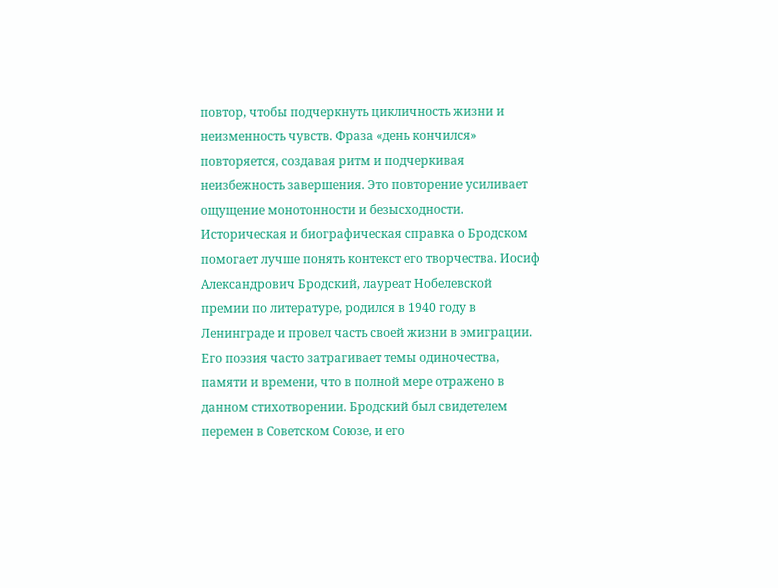повтор, чтобы подчеркнуть цикличность жизни и неизменность чувств. Фраза «день кончился» повторяется, создавая ритм и подчеркивая неизбежность завершения. Это повторение усиливает ощущение монотонности и безысходности.
Историческая и биографическая справка о Бродском помогает лучше понять контекст его творчества. Иосиф Александрович Бродский, лауреат Нобелевской премии по литературе, родился в 1940 году в Ленинграде и провел часть своей жизни в эмиграции. Его поэзия часто затрагивает темы одиночества, памяти и времени, что в полной мере отражено в данном стихотворении. Бродский был свидетелем перемен в Советском Союзе, и его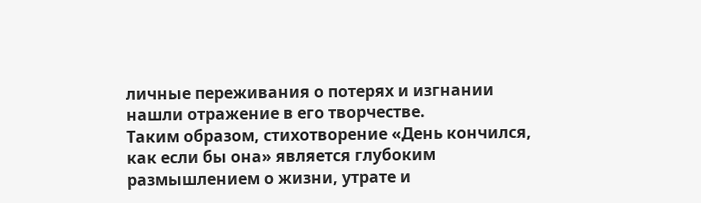личные переживания о потерях и изгнании нашли отражение в его творчестве.
Таким образом, стихотворение «День кончился, как если бы она» является глубоким размышлением о жизни, утрате и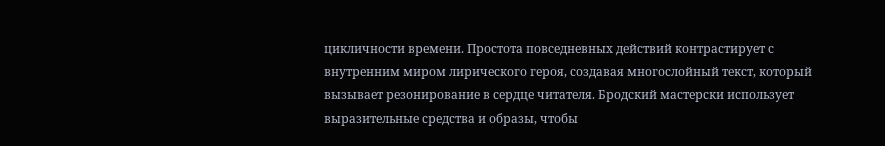цикличности времени. Простота повседневных действий контрастирует с внутренним миром лирического героя, создавая многослойный текст, который вызывает резонирование в сердце читателя. Бродский мастерски использует выразительные средства и образы, чтобы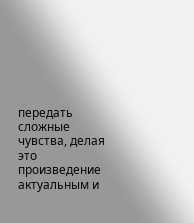передать сложные чувства, делая это произведение актуальным и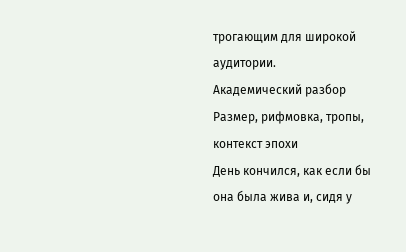трогающим для широкой аудитории.
Академический разбор
Размер, рифмовка, тропы, контекст эпохи
День кончился, как если бы она была жива и, сидя у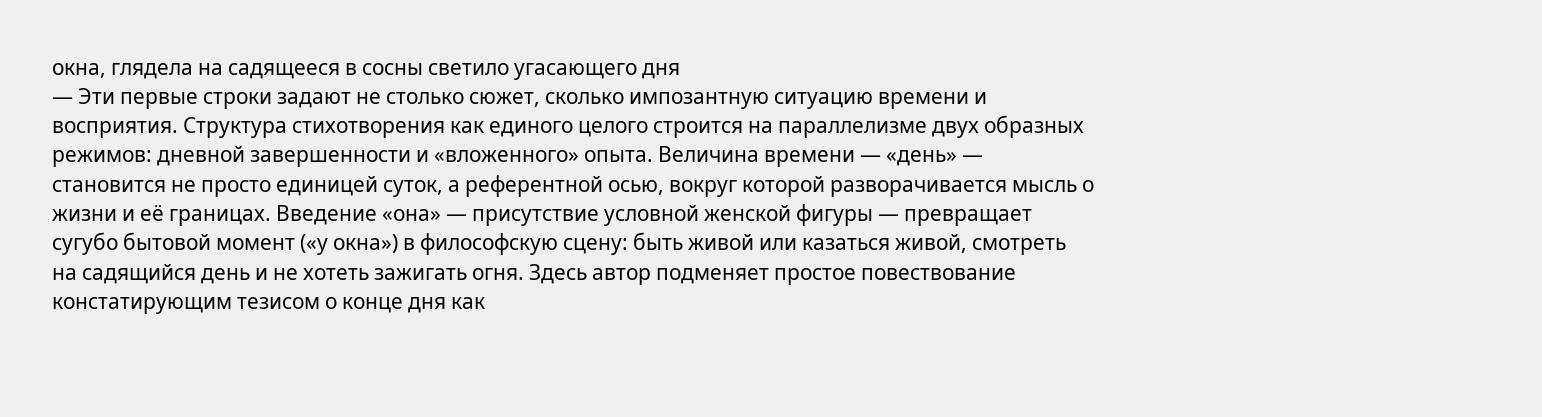окна, глядела на садящееся в сосны светило угасающего дня
— Эти первые строки задают не столько сюжет, сколько импозантную ситуацию времени и восприятия. Структура стихотворения как единого целого строится на параллелизме двух образных режимов: дневной завершенности и «вложенного» опыта. Величина времени — «день» — становится не просто единицей суток, а референтной осью, вокруг которой разворачивается мысль о жизни и её границах. Введение «она» — присутствие условной женской фигуры — превращает сугубо бытовой момент («у окна») в философскую сцену: быть живой или казаться живой, смотреть на садящийся день и не хотеть зажигать огня. Здесь автор подменяет простое повествование констатирующим тезисом о конце дня как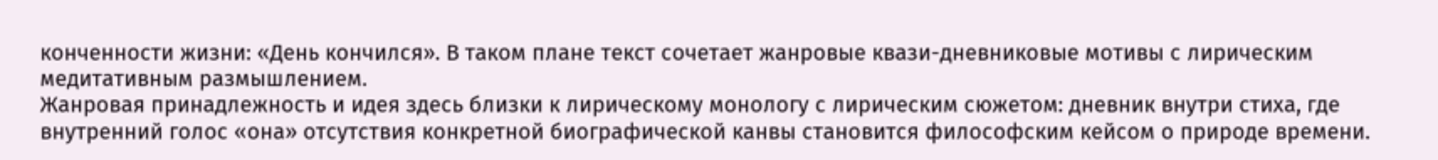конченности жизни: «День кончился». В таком плане текст сочетает жанровые квази-дневниковые мотивы с лирическим медитативным размышлением.
Жанровая принадлежность и идея здесь близки к лирическому монологу с лирическим сюжетом: дневник внутри стиха, где внутренний голос «она» отсутствия конкретной биографической канвы становится философским кейсом о природе времени.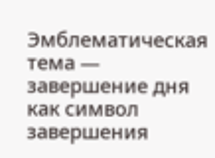Эмблематическая тема — завершение дня как символ завершения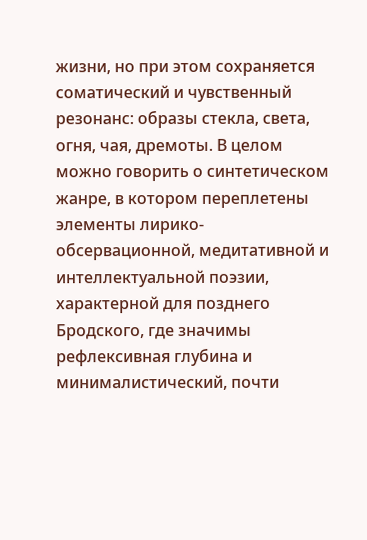жизни, но при этом сохраняется соматический и чувственный резонанс: образы стекла, света, огня, чая, дремоты. В целом можно говорить о синтетическом жанре, в котором переплетены элементы лирико-обсервационной, медитативной и интеллектуальной поэзии, характерной для позднего Бродского, где значимы рефлексивная глубина и минималистический, почти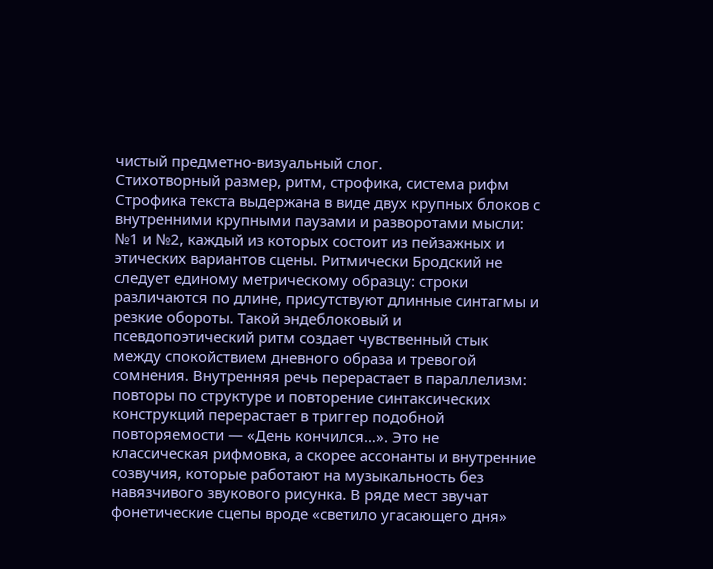чистый предметно-визуальный слог.
Стихотворный размер, ритм, строфика, система рифм Строфика текста выдержана в виде двух крупных блоков с внутренними крупными паузами и разворотами мысли: №1 и №2, каждый из которых состоит из пейзажных и этических вариантов сцены. Ритмически Бродский не следует единому метрическому образцу: строки различаются по длине, присутствуют длинные синтагмы и резкие обороты. Такой эндеблоковый и псевдопоэтический ритм создает чувственный стык между спокойствием дневного образа и тревогой сомнения. Внутренняя речь перерастает в параллелизм: повторы по структуре и повторение синтаксических конструкций перерастает в триггер подобной повторяемости — «День кончился…». Это не классическая рифмовка, а скорее ассонанты и внутренние созвучия, которые работают на музыкальность без навязчивого звукового рисунка. В ряде мест звучат фонетические сцепы вроде «светило угасающего дня»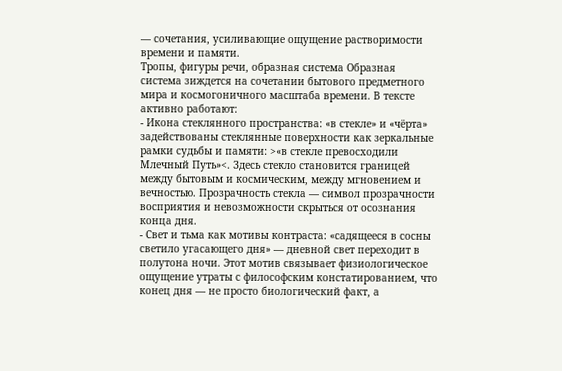— сочетания, усиливающие ощущение растворимости времени и памяти.
Тропы, фигуры речи, образная система Образная система зиждется на сочетании бытового предметного мира и космогоничного масштаба времени. В тексте активно работают:
- Икона стеклянного пространства: «в стекле» и «чёрта» задействованы стеклянные поверхности как зеркальные рамки судьбы и памяти: >«в стекле превосходили Млечный Путь»<. Здесь стекло становится границей между бытовым и космическим, между мгновением и вечностью. Прозрачность стекла — символ прозрачности восприятия и невозможности скрыться от осознания конца дня.
- Свет и тьма как мотивы контраста: «садящееся в сосны светило угасающего дня» — дневной свет переходит в полутона ночи. Этот мотив связывает физиологическое ощущение утраты с философским констатированием, что конец дня — не просто биологический факт, а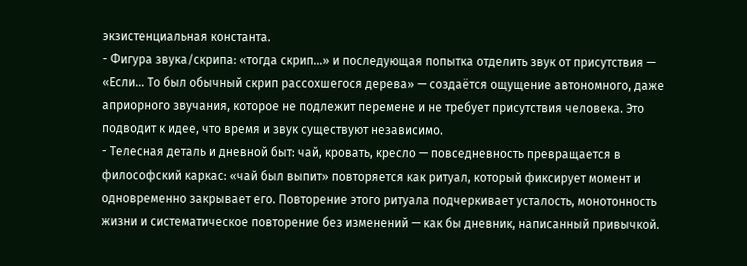экзистенциальная константа.
- Фигура звука/скрипа: «тогда скрип…» и последующая попытка отделить звук от присутствия — «Если… То был обычный скрип рассохшегося дерева» — создаётся ощущение автономного, даже априорного звучания, которое не подлежит перемене и не требует присутствия человека. Это подводит к идее, что время и звук существуют независимо.
- Телесная деталь и дневной быт: чай, кровать, кресло — повседневность превращается в философский каркас: «чай был выпит» повторяется как ритуал, который фиксирует момент и одновременно закрывает его. Повторение этого ритуала подчеркивает усталость, монотонность жизни и систематическое повторение без изменений — как бы дневник, написанный привычкой.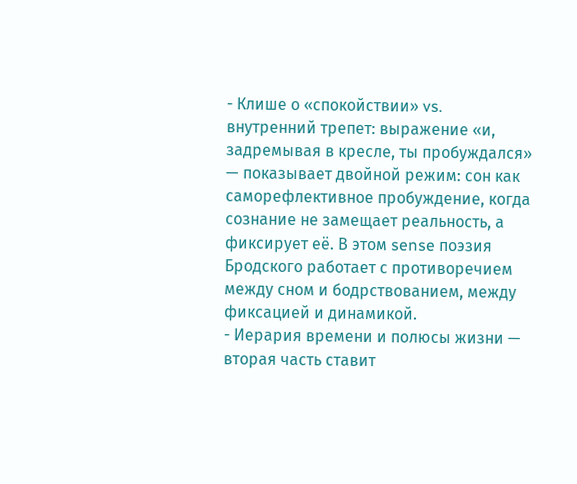- Клише о «спокойствии» vs. внутренний трепет: выражение «и, задремывая в кресле, ты пробуждался» — показывает двойной режим: сон как саморефлективное пробуждение, когда сознание не замещает реальность, а фиксирует её. В этом sense поэзия Бродского работает с противоречием между сном и бодрствованием, между фиксацией и динамикой.
- Иерария времени и полюсы жизни — вторая часть ставит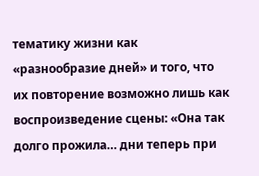тематику жизни как «разнообразие дней» и того, что их повторение возможно лишь как воспроизведение сцены: «Она так долго прожила… дни теперь при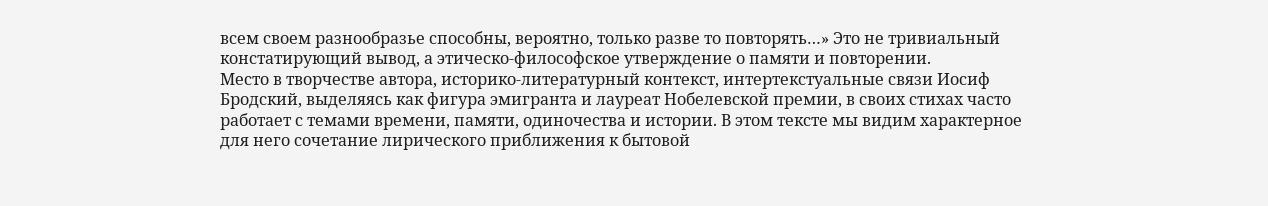всем своем разнообразье способны, вероятно, только разве то повторять…» Это не тривиальный констатирующий вывод, а этическо-философское утверждение о памяти и повторении.
Место в творчестве автора, историко-литературный контекст, интертекстуальные связи Иосиф Бродский, выделяясь как фигура эмигранта и лауреат Нобелевской премии, в своих стихах часто работает с темами времени, памяти, одиночества и истории. В этом тексте мы видим характерное для него сочетание лирического приближения к бытовой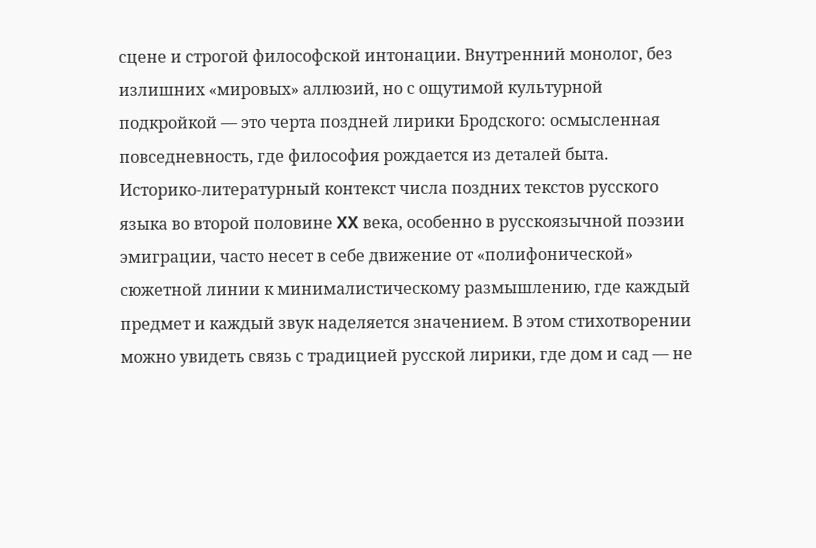сцене и строгой философской интонации. Внутренний монолог, без излишних «мировых» аллюзий, но с ощутимой культурной подкройкой — это черта поздней лирики Бродского: осмысленная повседневность, где философия рождается из деталей быта.
Историко-литературный контекст числа поздних текстов русского языка во второй половине XX века, особенно в русскоязычной поэзии эмиграции, часто несет в себе движение от «полифонической» сюжетной линии к минималистическому размышлению, где каждый предмет и каждый звук наделяется значением. В этом стихотворении можно увидеть связь с традицией русской лирики, где дом и сад — не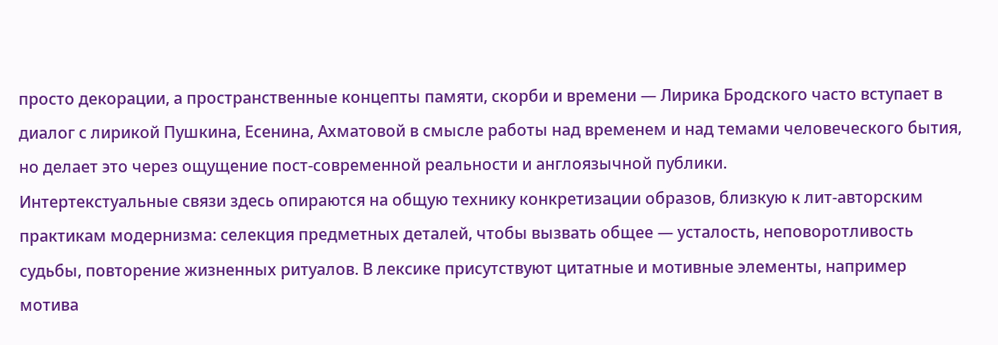просто декорации, а пространственные концепты памяти, скорби и времени — Лирика Бродского часто вступает в диалог с лирикой Пушкина, Есенина, Ахматовой в смысле работы над временем и над темами человеческого бытия, но делает это через ощущение пост-современной реальности и англоязычной публики.
Интертекстуальные связи здесь опираются на общую технику конкретизации образов, близкую к лит-авторским практикам модернизма: селекция предметных деталей, чтобы вызвать общее — усталость, неповоротливость судьбы, повторение жизненных ритуалов. В лексике присутствуют цитатные и мотивные элементы, например мотива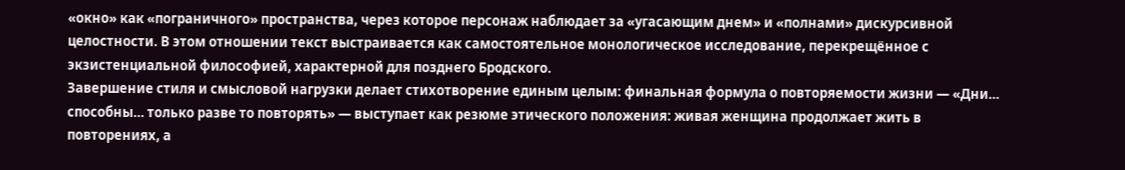«окно» как «пограничного» пространства, через которое персонаж наблюдает за «угасающим днем» и «полнами» дискурсивной целостности. В этом отношении текст выстраивается как самостоятельное монологическое исследование, перекрещённое с экзистенциальной философией, характерной для позднего Бродского.
Завершение стиля и смысловой нагрузки делает стихотворение единым целым: финальная формула о повторяемости жизни — «Дни… способны… только разве то повторять» — выступает как резюме этического положения: живая женщина продолжает жить в повторениях, а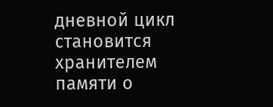дневной цикл становится хранителем памяти о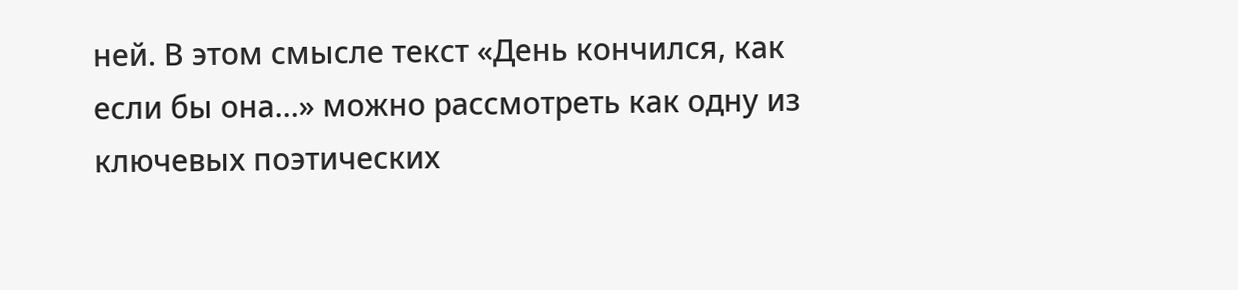ней. В этом смысле текст «День кончился, как если бы она…» можно рассмотреть как одну из ключевых поэтических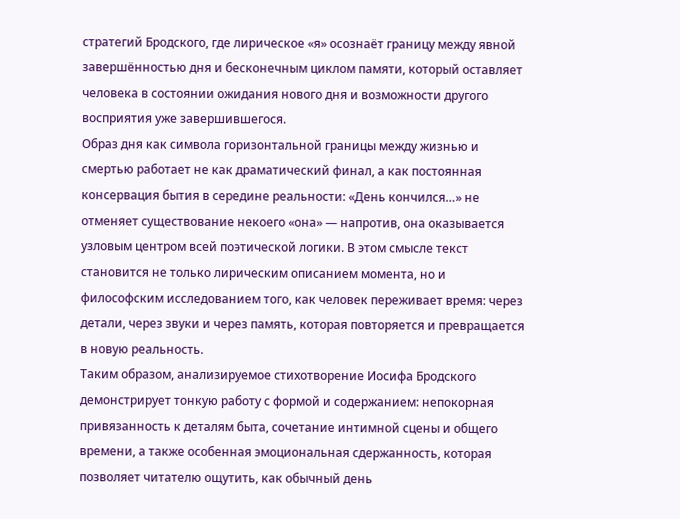стратегий Бродского, где лирическое «я» осознаёт границу между явной завершённостью дня и бесконечным циклом памяти, который оставляет человека в состоянии ожидания нового дня и возможности другого восприятия уже завершившегося.
Образ дня как символа горизонтальной границы между жизнью и смертью работает не как драматический финал, а как постоянная консервация бытия в середине реальности: «День кончился…» не отменяет существование некоего «она» — напротив, она оказывается узловым центром всей поэтической логики. В этом смысле текст становится не только лирическим описанием момента, но и философским исследованием того, как человек переживает время: через детали, через звуки и через память, которая повторяется и превращается в новую реальность.
Таким образом, анализируемое стихотворение Иосифа Бродского демонстрирует тонкую работу с формой и содержанием: непокорная привязанность к деталям быта, сочетание интимной сцены и общего времени, а также особенная эмоциональная сдержанность, которая позволяет читателю ощутить, как обычный день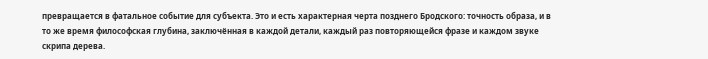превращается в фатальное событие для субъекта. Это и есть характерная черта позднего Бродского: точность образа, и в то же время философская глубина, заключённая в каждой детали, каждый раз повторяющейся фразе и каждом звуке скрипа дерева.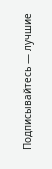Подписывайтесь — лучшие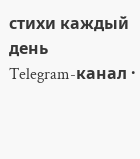стихи каждый день
Telegram-канал ·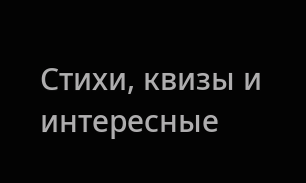Стихи, квизы и интересные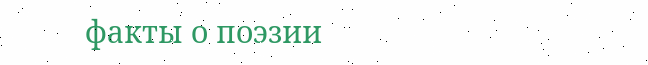факты о поэзии